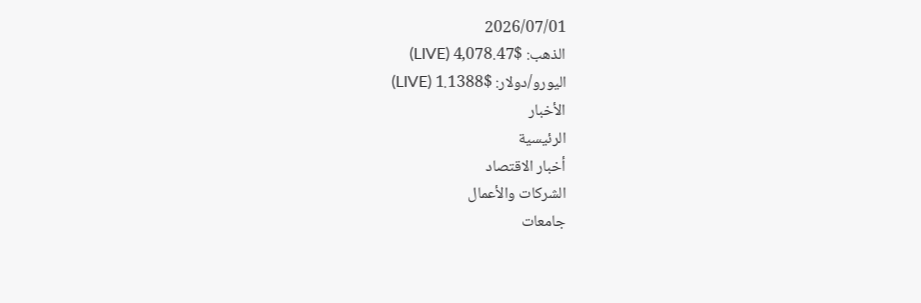2026/07/01
الذهب: $4,078.47 (LIVE)
اليورو/دولار: $1.1388 (LIVE)
الأخبار
الرئيسية
أخبار الاقتصاد
الشركات والأعمال
جامعات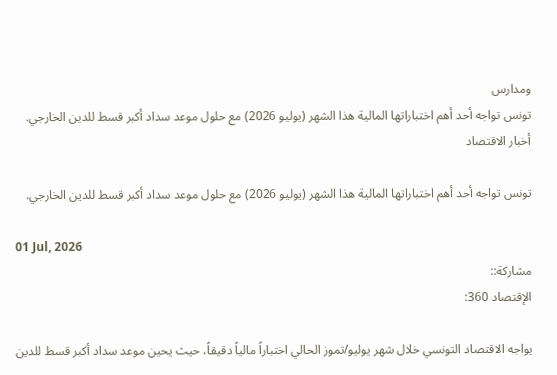ومدارس
تونس تواجه أحد أهم اختباراتها المالية هذا الشهر (يوليو 2026) مع حلول موعد سداد أكبر قسط للدين الخارجي.
أخبار الاقتصاد

تونس تواجه أحد أهم اختباراتها المالية هذا الشهر (يوليو 2026) مع حلول موعد سداد أكبر قسط للدين الخارجي.

01 Jul, 2026
مشاركة::
الإقتصاد 360:

يواجه الاقتصاد التونسي خلال شهر يوليو/تموز الحالي اختباراً مالياً دقيقاً، حيث يحين موعد سداد أكبر قسط للدين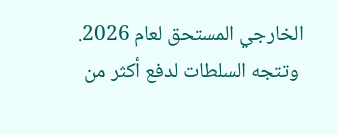الخارجي المستحق لعام 2026.
 وتتجه السلطات لدفع أكثر من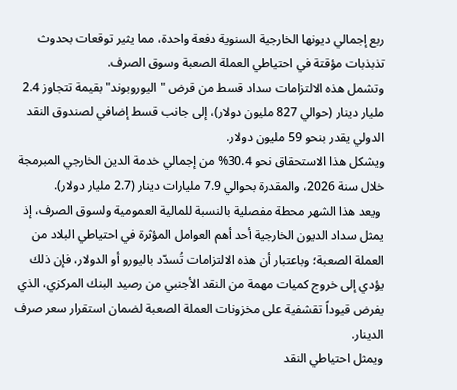ربع إجمالي ديونها الخارجية السنوية دفعة واحدة، مما يثير توقعات بحدوث تذبذبات مؤقتة في احتياطي العملة الصعبة وسوق الصرف.
وتشمل هذه الالتزامات سداد قسط من قرض "اليوروبوند" بقيمة تتجاوز 2.4 مليار دينار (حوالي 827 مليون دولار)، إلى جانب قسط إضافي لصندوق النقد الدولي يقدر بنحو 59 مليون دولار.
ويشكل هذا الاستحقاق نحو 30.4% من إجمالي خدمة الدين الخارجي المبرمجة خلال سنة 2026، والمقدرة بحوالي 7.9 مليارات دينار (2.7 مليار دولار).
 ويعد هذا الشهر محطة مفصلية بالنسبة للمالية العمومية ولسوق الصرف، إذ يمثل سداد الديون الخارجية أحد أهم العوامل المؤثرة في احتياطي البلاد من العملة الصعبة؛ وباعتبار أن هذه الالتزامات تُسدّد باليورو أو الدولار، فإن ذلك يؤدي إلى خروج كميات مهمة من النقد الأجنبي من رصيد البنك المركزي، الذي يفرض قيوداً تقشفية على مخزونات العملة الصعبة لضمان استقرار سعر صرف الدينار.
ويمثل احتياطي النقد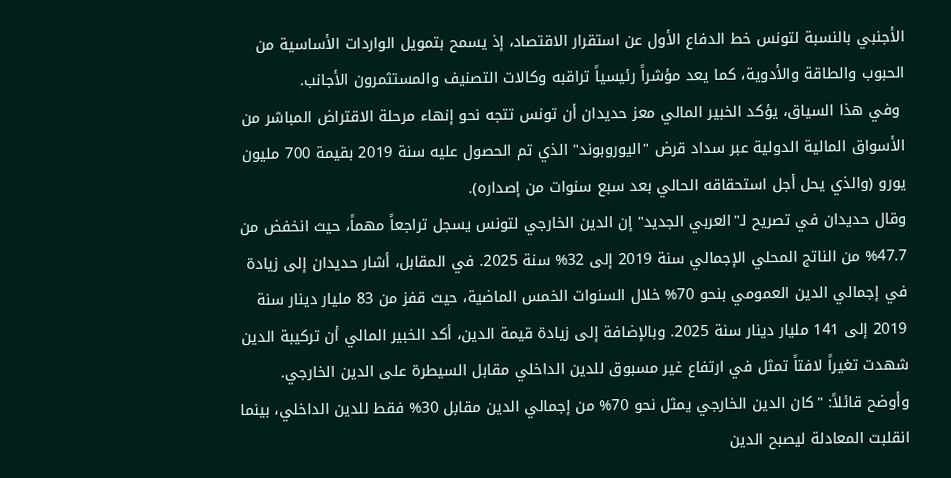الأجنبي بالنسبة لتونس خط الدفاع الأول عن استقرار الاقتصاد، إذ يسمح بتمويل الواردات الأساسية من الحبوب والطاقة والأدوية، كما يعد مؤشراً رئيسياً تراقبه وكالات التصنيف والمستثمرون الأجانب.
 وفي هذا السياق، يؤكد الخبير المالي معز حديدان أن تونس تتجه نحو إنهاء مرحلة الاقتراض المباشر من الأسواق المالية الدولية عبر سداد قرض "اليوروبوند" الذي تم الحصول عليه سنة 2019 بقيمة 700 مليون يورو (والذي يحل أجل استحقاقه الحالي بعد سبع سنوات من إصداره).
وقال حديدان في تصريح لـ"العربي الجديد" إن الدين الخارجي لتونس يسجل تراجعاً مهماً، حيث انخفض من 47.7% من الناتج المحلي الإجمالي سنة 2019 إلى 32% سنة 2025. في المقابل، أشار حديدان إلى زيادة في إجمالي الدين العمومي بنحو 70% خلال السنوات الخمس الماضية، حيث قفز من 83 مليار دينار سنة 2019 إلى 141 مليار دينار سنة 2025. وبالإضافة إلى زيادة قيمة الدين، أكد الخبير المالي أن تركيبة الدين شهدت تغيراً لافتاً تمثل في ارتفاع غير مسبوق للدين الداخلي مقابل السيطرة على الدين الخارجي.
وأوضح قائلاً: "كان الدين الخارجي يمثل نحو 70% من إجمالي الدين مقابل 30% فقط للدين الداخلي، بينما انقلبت المعادلة ليصبح الدين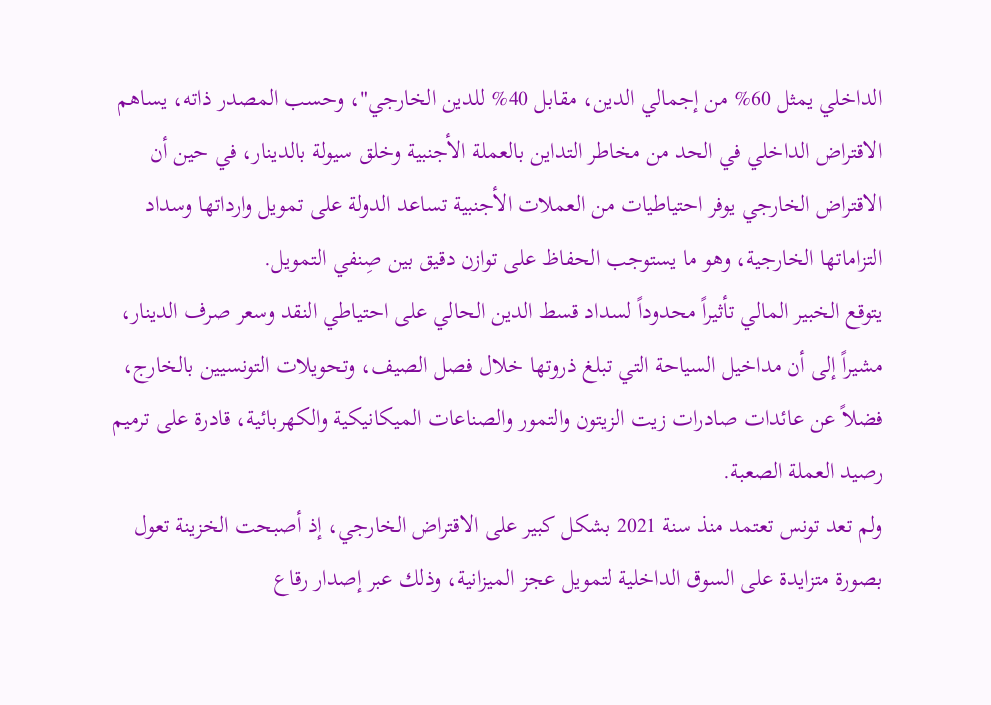الداخلي يمثل 60% من إجمالي الدين، مقابل 40% للدين الخارجي"، وحسب المصدر ذاته، يساهم الاقتراض الداخلي في الحد من مخاطر التداين بالعملة الأجنبية وخلق سيولة بالدينار، في حين أن الاقتراض الخارجي يوفر احتياطيات من العملات الأجنبية تساعد الدولة على تمويل وارداتها وسداد التزاماتها الخارجية، وهو ما يستوجب الحفاظ على توازن دقيق بين صِنفي التمويل.
يتوقع الخبير المالي تأثيراً محدوداً لسداد قسط الدين الحالي على احتياطي النقد وسعر صرف الدينار، مشيراً إلى أن مداخيل السياحة التي تبلغ ذروتها خلال فصل الصيف، وتحويلات التونسيين بالخارج، فضلاً عن عائدات صادرات زيت الزيتون والتمور والصناعات الميكانيكية والكهربائية، قادرة على ترميم رصيد العملة الصعبة.
ولم تعد تونس تعتمد منذ سنة 2021 بشكل كبير على الاقتراض الخارجي، إذ أصبحت الخزينة تعول بصورة متزايدة على السوق الداخلية لتمويل عجز الميزانية، وذلك عبر إصدار رقاع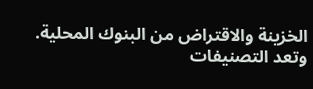الخزينة والاقتراض من البنوك المحلية.
وتعد التصنيفات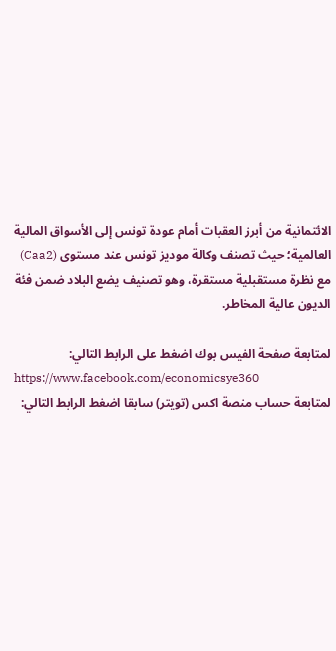الائتمانية من أبرز العقبات أمام عودة تونس إلى الأسواق المالية العالمية؛ حيث تصنف وكالة موديز تونس عند مستوى (Caa2) مع نظرة مستقبلية مستقرة، وهو تصنيف يضع البلاد ضمن فئة الديون عالية المخاطر.

لمتابعة صفحة الفيس بوك اضغط على الرابط التالي:
https://www.facebook.com/economicsye360
لمتابعة حساب منصة اكس (تويتر) سابقا اضغط الرابط التالي: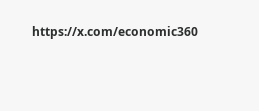https://x.com/economic360